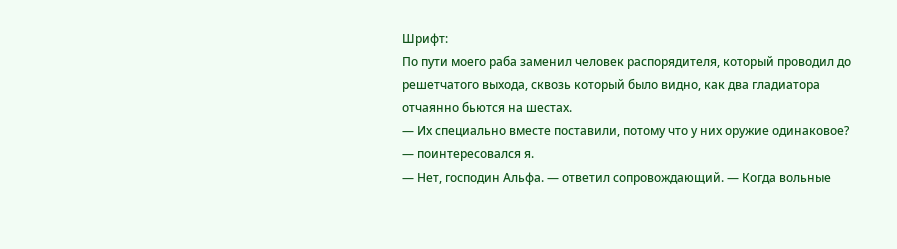Шрифт:
По пути моего раба заменил человек распорядителя, который проводил до решетчатого выхода, сквозь который было видно, как два гладиатора отчаянно бьются на шестах.
— Их специально вместе поставили, потому что у них оружие одинаковое? — поинтересовался я.
— Нет, господин Альфа. — ответил сопровождающий. — Когда вольные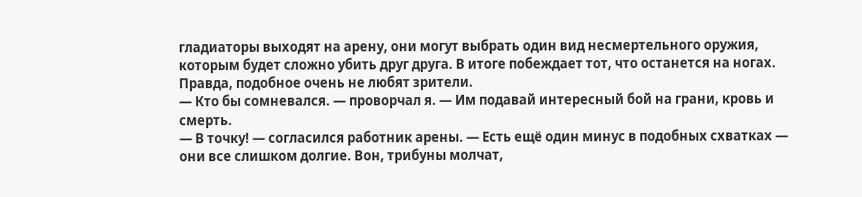гладиаторы выходят на арену, они могут выбрать один вид несмертельного оружия, которым будет сложно убить друг друга. В итоге побеждает тот, что останется на ногах. Правда, подобное очень не любят зрители.
— Кто бы сомневался. — проворчал я. — Им подавай интересный бой на грани, кровь и смерть.
— В точку! — согласился работник арены. — Есть ещё один минус в подобных схватках — они все слишком долгие. Вон, трибуны молчат,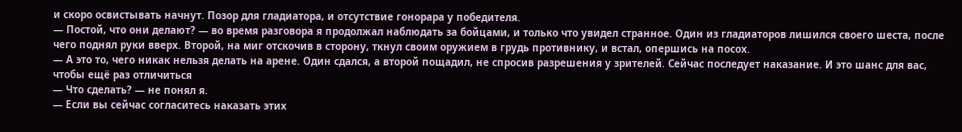и скоро освистывать начнут. Позор для гладиатора, и отсутствие гонорара у победителя.
— Постой, что они делают? — во время разговора я продолжал наблюдать за бойцами, и только что увидел странное. Один из гладиаторов лишился своего шеста, после чего поднял руки вверх. Второй, на миг отскочив в сторону, ткнул своим оружием в грудь противнику, и встал, опершись на посох.
— А это то, чего никак нельзя делать на арене. Один сдался, а второй пощадил, не спросив разрешения у зрителей. Сейчас последует наказание. И это шанс для вас, чтобы ещё раз отличиться
— Что сделать? — не понял я.
— Если вы сейчас согласитесь наказать этих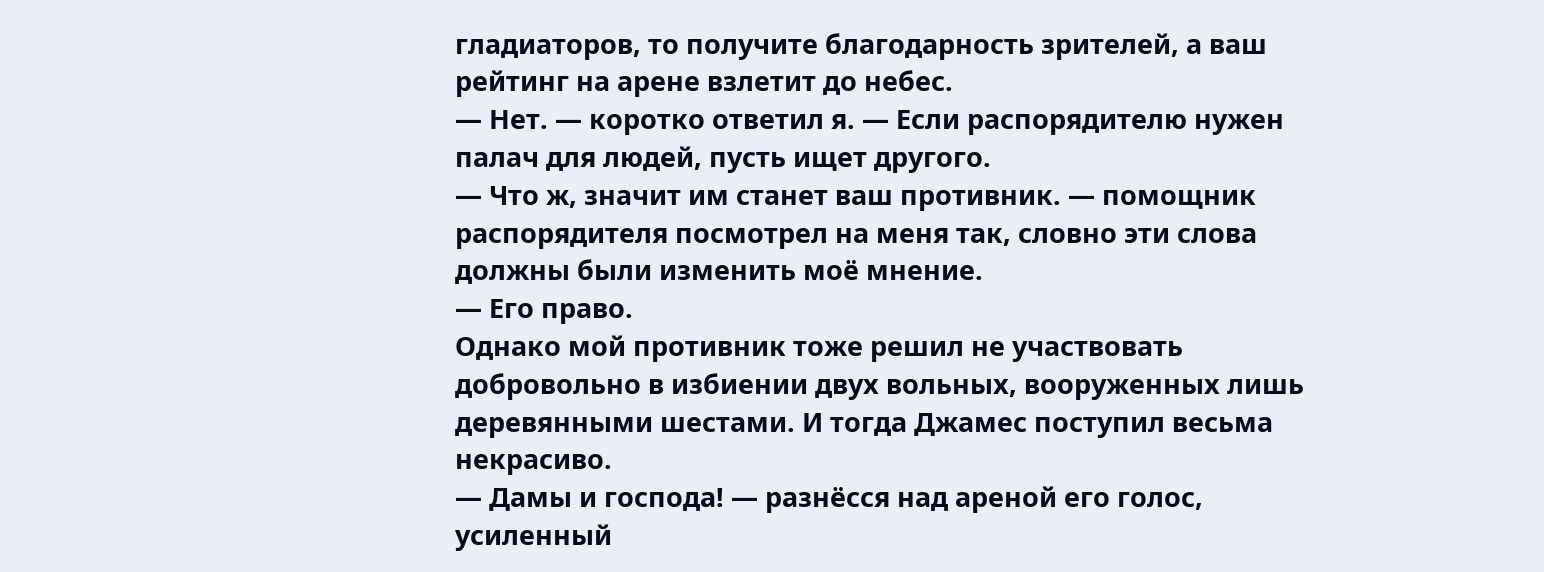гладиаторов, то получите благодарность зрителей, а ваш рейтинг на арене взлетит до небес.
— Нет. — коротко ответил я. — Если распорядителю нужен палач для людей, пусть ищет другого.
— Что ж, значит им станет ваш противник. — помощник распорядителя посмотрел на меня так, словно эти слова должны были изменить моё мнение.
— Его право.
Однако мой противник тоже решил не участвовать добровольно в избиении двух вольных, вооруженных лишь деревянными шестами. И тогда Джамес поступил весьма некрасиво.
— Дамы и господа! — разнёсся над ареной его голос, усиленный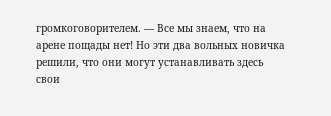громкоговорителем. — Все мы знаем, что на арене пощады нет! Но эти два вольных новичка решили, что они могут устанавливать здесь свои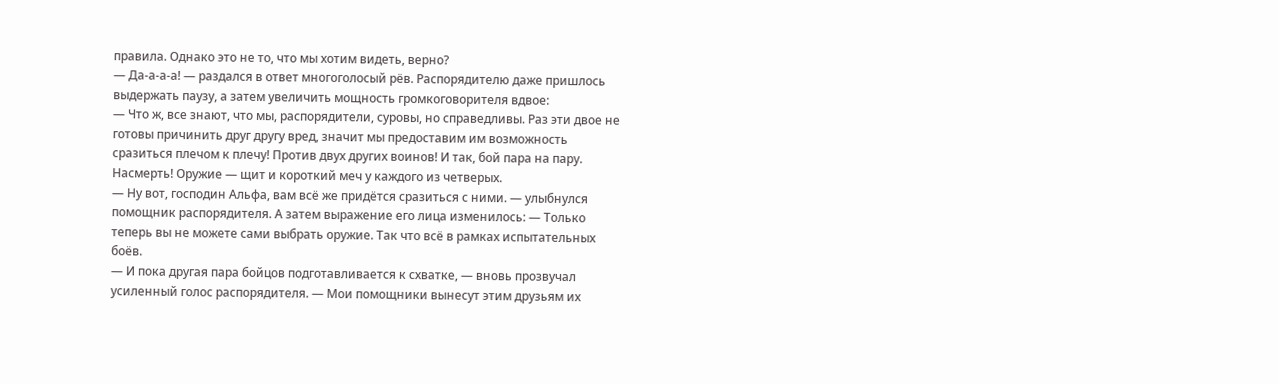правила. Однако это не то, что мы хотим видеть, верно?
— Да-а-а-а! — раздался в ответ многоголосый рёв. Распорядителю даже пришлось выдержать паузу, а затем увеличить мощность громкоговорителя вдвое:
— Что ж, все знают, что мы, распорядители, суровы, но справедливы. Раз эти двое не готовы причинить друг другу вред, значит мы предоставим им возможность сразиться плечом к плечу! Против двух других воинов! И так, бой пара на пару. Насмерть! Оружие — щит и короткий меч у каждого из четверых.
— Ну вот, господин Альфа, вам всё же придётся сразиться с ними. — улыбнулся помощник распорядителя. А затем выражение его лица изменилось: — Только теперь вы не можете сами выбрать оружие. Так что всё в рамках испытательных боёв.
— И пока другая пара бойцов подготавливается к схватке, — вновь прозвучал усиленный голос распорядителя. — Мои помощники вынесут этим друзьям их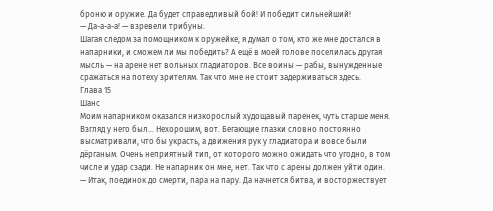броню и оружие. Да будет справедливый бой! И победит сильнейший!
— Да-а-а-а! — взревели трибуны.
Шагая следом за помощником к оружейке, я думал о том, кто же мне достался в напарники, и сможем ли мы победить? А ещё в моей голове поселилась другая мысль — на арене нет вольных гладиаторов. Все воины — рабы, вынужденные сражаться на потеху зрителям. Так что мне не стоит задерживаться здесь.
Глава 15
Шанс
Моим напарником оказался низкорослый худощавый паренек, чуть старше меня. Взгляд у него был… Нехорошим, вот. Бегающие глазки словно постоянно высматривали, что бы украсть, а движения рук у гладиатора и вовсе были дёрганым. Очень неприятный тип, от которого можно ожидать что угодно, в том числе и удар сзади. Не напарник он мне, нет. Так что с арены должен уйти один.
— Итак, поединок до смерти, пара на пару. Да начнется битва, и восторжествует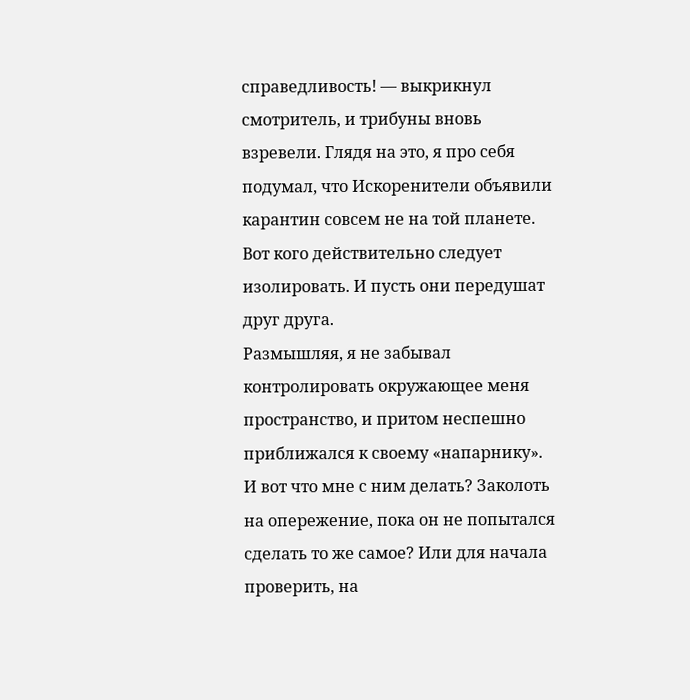справедливость! — выкрикнул смотритель, и трибуны вновь взревели. Глядя на это, я про себя подумал, что Искоренители объявили карантин совсем не на той планете. Вот кого действительно следует изолировать. И пусть они передушат друг друга.
Размышляя, я не забывал контролировать окружающее меня пространство, и притом неспешно приближался к своему «напарнику». И вот что мне с ним делать? Заколоть на опережение, пока он не попытался сделать то же самое? Или для начала проверить, на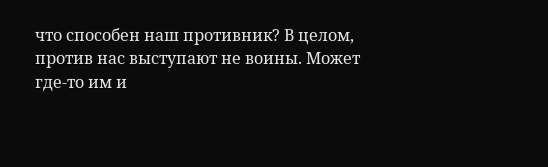что способен наш противник? В целом, против нас выступают не воины. Может где-то им и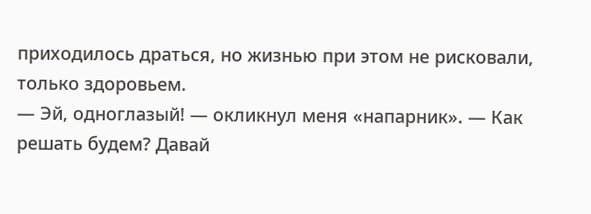приходилось драться, но жизнью при этом не рисковали, только здоровьем.
— Эй, одноглазый! — окликнул меня «напарник». — Как решать будем? Давай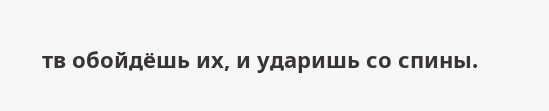тв обойдёшь их, и ударишь со спины.